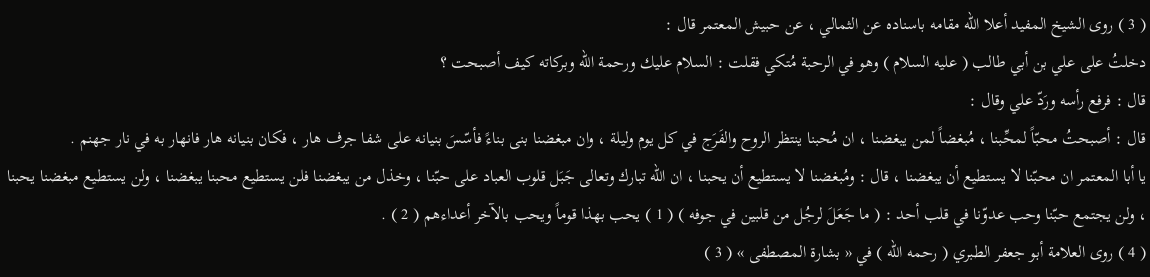( 3 ) روى الشيخ المفيد أعلا الله مقامه باسناده عن الثمالي ، عن حبيش المعتمر قال :
دخلتُ على علي بن أبي طالب ( عليه السلام ) وهو في الرحبة مُتكي فقلت : السلام عليك ورحمة الله وبركاته كيف أصبحت ؟
قال : فرفع رأسه ورَدّ علي وقال :
قال : أصبحتُ محبّاً لمحِّبنا ، مُبغضاً لمن يبغضنا ، ان مُحبنا ينتظر الروح والفَرَج في كل يوم وليلة ، وان مبغضنا بنى بناءً فأسّسَ بنيانه على شفا جرف هار ، فكان بنيانه هار فانهار به في نار جهنم .
يا أبا المعتمر ان محبّنا لا يستطيع أن يبغضنا ، قال : ومُبغضنا لا يستطيع أن يحبنا ، ان الله تبارك وتعالى جَبَل قلوب العباد على حبّنا ، وخذل من يبغضنا فلن يستطيع محبنا يبغضنا ، ولن يستطيع مبغضنا يحبنا ، ولن يجتمع حبّنا وحب عدوّنا في قلب أحد : ( ما جَعَلَ لرجُل من قلبين في جوفه ) ( 1 ) يحب بهذا قوماً ويحب بالآخر أعداءهم ( 2 ) .
( 4 ) روى العلامة أبو جعفر الطبري ( رحمه الله ) في « بشارة المصطفى » ( 3 )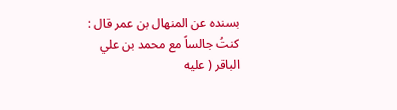بسنده عن المنهال بن عمر قال :
كنتُ جالساً مع محمد بن علي الباقر ( عليه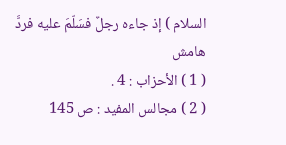السلام ) إذ جاءه رجلٌ فسَلّمَ عليه فردَّ
هامش
( 1 ) الأحزاب : 4 .
( 2 ) مجالس المفيد : ص 145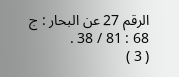الرقم 27 عن البحار : ج 68 : 81 / 38 .
( 3 )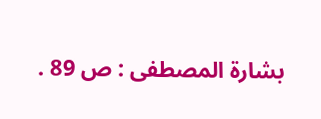بشارة المصطفى : ص 89 .